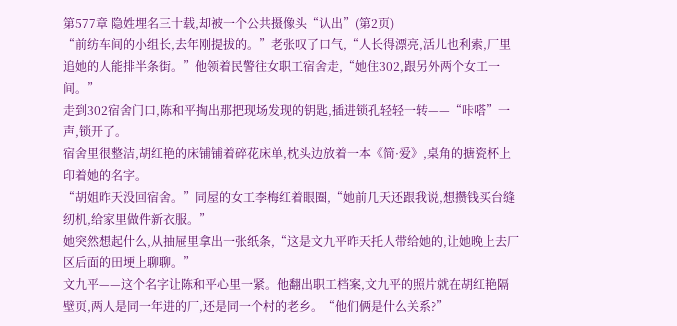第577章 隐姓埋名三十载,却被一个公共摄像头“认出”(第2页)
“前纺车间的小组长,去年刚提拔的。”老张叹了口气,“人长得漂亮,活儿也利索,厂里追她的人能排半条街。”他领着民警往女职工宿舍走,“她住302,跟另外两个女工一间。”
走到302宿舍门口,陈和平掏出那把现场发现的钥匙,插进锁孔轻轻一转——“咔嗒”一声,锁开了。
宿舍里很整洁,胡红艳的床铺铺着碎花床单,枕头边放着一本《简·爱》,桌角的搪瓷杯上印着她的名字。
“胡姐昨天没回宿舍。”同屋的女工李梅红着眼圈,“她前几天还跟我说,想攒钱买台缝纫机,给家里做件新衣服。”
她突然想起什么,从抽屉里拿出一张纸条,“这是文九平昨天托人带给她的,让她晚上去厂区后面的田埂上聊聊。”
文九平——这个名字让陈和平心里一紧。他翻出职工档案,文九平的照片就在胡红艳隔壁页,两人是同一年进的厂,还是同一个村的老乡。“他们俩是什么关系?”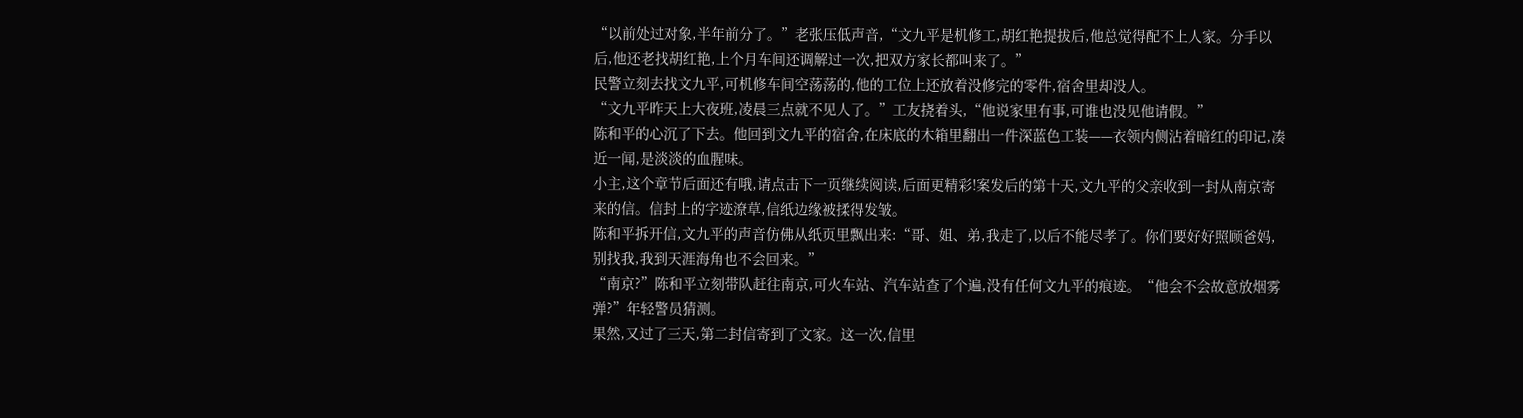“以前处过对象,半年前分了。”老张压低声音,“文九平是机修工,胡红艳提拔后,他总觉得配不上人家。分手以后,他还老找胡红艳,上个月车间还调解过一次,把双方家长都叫来了。”
民警立刻去找文九平,可机修车间空荡荡的,他的工位上还放着没修完的零件,宿舍里却没人。
“文九平昨天上大夜班,凌晨三点就不见人了。”工友挠着头,“他说家里有事,可谁也没见他请假。”
陈和平的心沉了下去。他回到文九平的宿舍,在床底的木箱里翻出一件深蓝色工装——衣领内侧沾着暗红的印记,凑近一闻,是淡淡的血腥味。
小主,这个章节后面还有哦,请点击下一页继续阅读,后面更精彩!案发后的第十天,文九平的父亲收到一封从南京寄来的信。信封上的字迹潦草,信纸边缘被揉得发皱。
陈和平拆开信,文九平的声音仿佛从纸页里飘出来:“哥、姐、弟,我走了,以后不能尽孝了。你们要好好照顾爸妈,别找我,我到天涯海角也不会回来。”
“南京?”陈和平立刻带队赶往南京,可火车站、汽车站查了个遍,没有任何文九平的痕迹。“他会不会故意放烟雾弹?”年轻警员猜测。
果然,又过了三天,第二封信寄到了文家。这一次,信里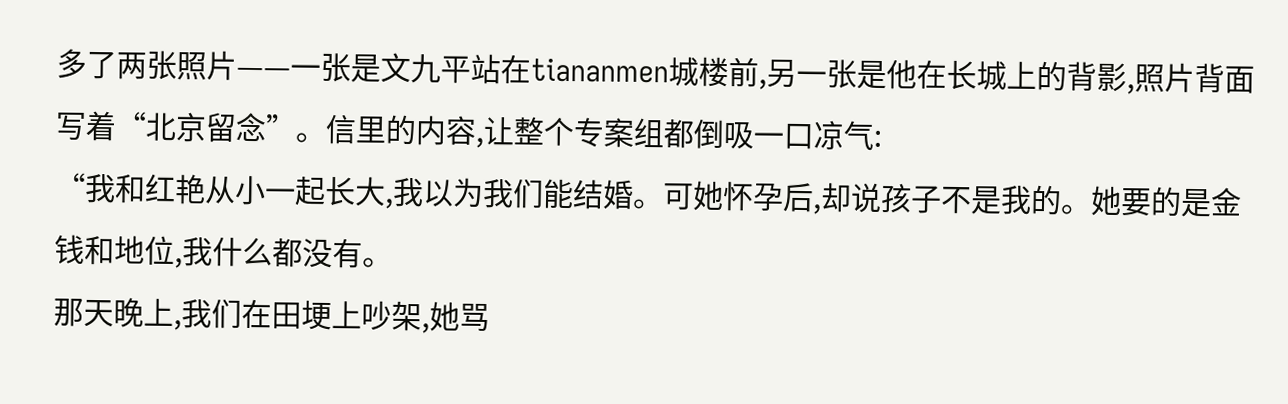多了两张照片——一张是文九平站在tiananmen城楼前,另一张是他在长城上的背影,照片背面写着“北京留念”。信里的内容,让整个专案组都倒吸一口凉气:
“我和红艳从小一起长大,我以为我们能结婚。可她怀孕后,却说孩子不是我的。她要的是金钱和地位,我什么都没有。
那天晚上,我们在田埂上吵架,她骂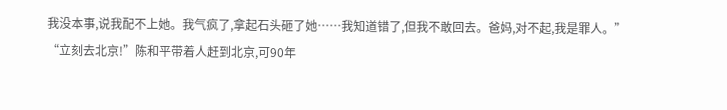我没本事,说我配不上她。我气疯了,拿起石头砸了她……我知道错了,但我不敢回去。爸妈,对不起,我是罪人。”
“立刻去北京!”陈和平带着人赶到北京,可90年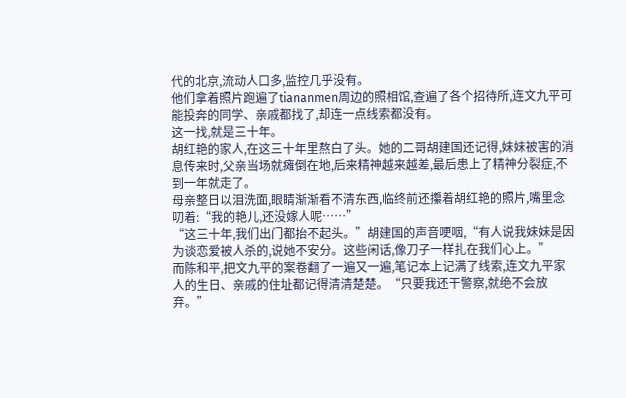代的北京,流动人口多,监控几乎没有。
他们拿着照片跑遍了tiananmen周边的照相馆,查遍了各个招待所,连文九平可能投奔的同学、亲戚都找了,却连一点线索都没有。
这一找,就是三十年。
胡红艳的家人,在这三十年里熬白了头。她的二哥胡建国还记得,妹妹被害的消息传来时,父亲当场就瘫倒在地,后来精神越来越差,最后患上了精神分裂症,不到一年就走了。
母亲整日以泪洗面,眼睛渐渐看不清东西,临终前还攥着胡红艳的照片,嘴里念叨着:“我的艳儿,还没嫁人呢……”
“这三十年,我们出门都抬不起头。”胡建国的声音哽咽,“有人说我妹妹是因为谈恋爱被人杀的,说她不安分。这些闲话,像刀子一样扎在我们心上。”
而陈和平,把文九平的案卷翻了一遍又一遍,笔记本上记满了线索,连文九平家人的生日、亲戚的住址都记得清清楚楚。“只要我还干警察,就绝不会放弃。”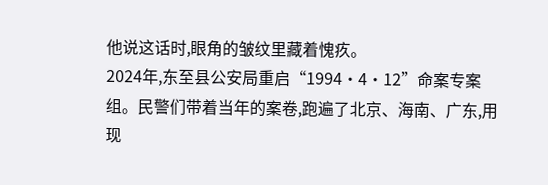他说这话时,眼角的皱纹里藏着愧疚。
2024年,东至县公安局重启“1994·4·12”命案专案组。民警们带着当年的案卷,跑遍了北京、海南、广东,用现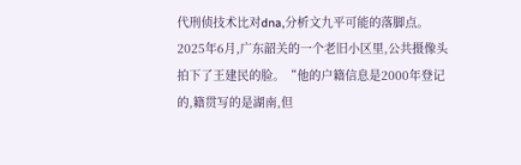代刑侦技术比对dna,分析文九平可能的落脚点。
2025年6月,广东韶关的一个老旧小区里,公共摄像头拍下了王建民的脸。“他的户籍信息是2000年登记的,籍贯写的是湖南,但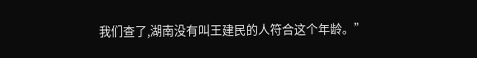我们查了,湖南没有叫王建民的人符合这个年龄。”